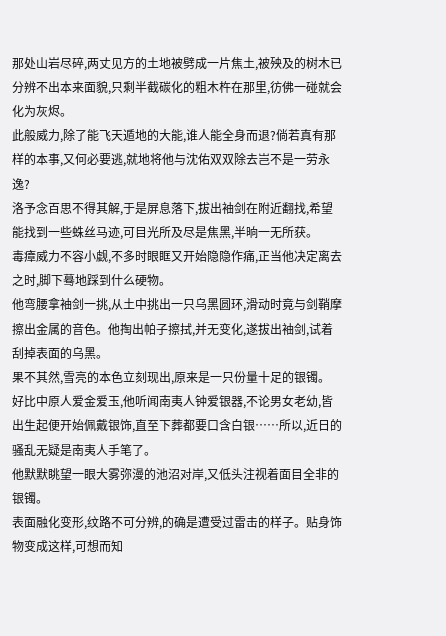那处山岩尽碎,两丈见方的土地被劈成一片焦土,被殃及的树木已分辨不出本来面貌,只剩半截碳化的粗木杵在那里,彷佛一碰就会化为灰烬。
此般威力,除了能飞天遁地的大能,谁人能全身而退?倘若真有那样的本事,又何必要逃,就地将他与沈佑双双除去岂不是一劳永逸?
洛予念百思不得其解,于是屏息落下,拔出袖剑在附近翻找,希望能找到一些蛛丝马迹,可目光所及尽是焦黑,半晌一无所获。
毒瘴威力不容小觑,不多时眼眶又开始隐隐作痛,正当他决定离去之时,脚下蓦地踩到什么硬物。
他弯腰拿袖剑一挑,从土中挑出一只乌黑圆环,滑动时竟与剑鞘摩擦出金属的音色。他掏出帕子擦拭,并无变化,遂拔出袖剑,试着刮掉表面的乌黑。
果不其然,雪亮的本色立刻现出,原来是一只份量十足的银镯。
好比中原人爱金爱玉,他听闻南夷人钟爱银器,不论男女老幼,皆出生起便开始佩戴银饰,直至下葬都要口含白银……所以,近日的骚乱无疑是南夷人手笔了。
他默默眺望一眼大雾弥漫的池沼对岸,又低头注视着面目全非的银镯。
表面融化变形,纹路不可分辨,的确是遭受过雷击的样子。贴身饰物变成这样,可想而知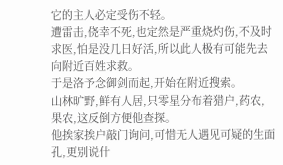它的主人必定受伤不轻。
遭雷击,侥幸不死,也定然是严重烧灼伤,不及时求医,怕是没几日好活,所以此人极有可能先去向附近百姓求救。
于是洛予念御剑而起,开始在附近搜索。
山林旷野,鲜有人居,只零星分布着猎户,药农,果农,这反倒方便他查探。
他挨家挨户敲门询问,可惜无人遇见可疑的生面孔,更别说什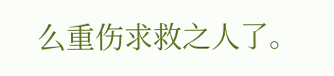么重伤求救之人了。